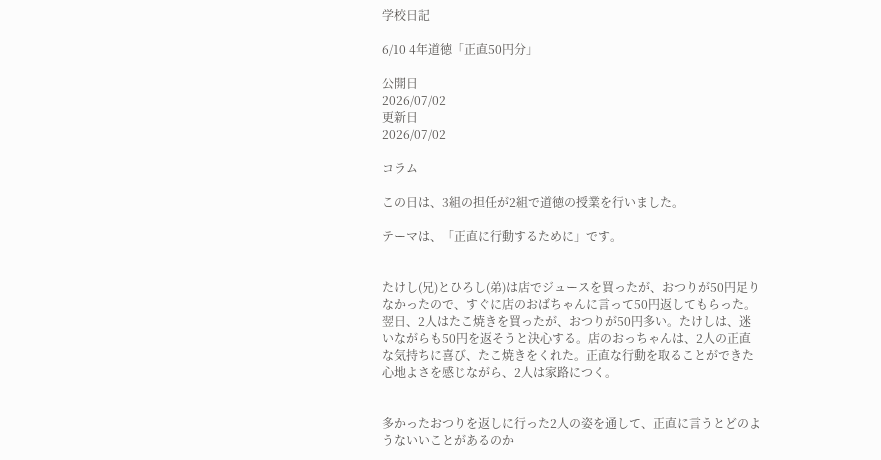学校日記

6/10 4年道徳「正直50円分」

公開日
2026/07/02
更新日
2026/07/02

コラム

この日は、3組の担任が2組で道徳の授業を行いました。

テーマは、「正直に行動するために」です。


たけし(兄)とひろし(弟)は店でジュースを買ったが、おつりが50円足りなかったので、すぐに店のおばちゃんに言って50円返してもらった。翌日、2人はたこ焼きを買ったが、おつりが50円多い。たけしは、迷いながらも50円を返そうと決心する。店のおっちゃんは、2人の正直な気持ちに喜び、たこ焼きをくれた。正直な行動を取ることができた心地よさを感じながら、2人は家路につく。


多かったおつりを返しに行った2人の姿を通して、正直に言うとどのようないいことがあるのか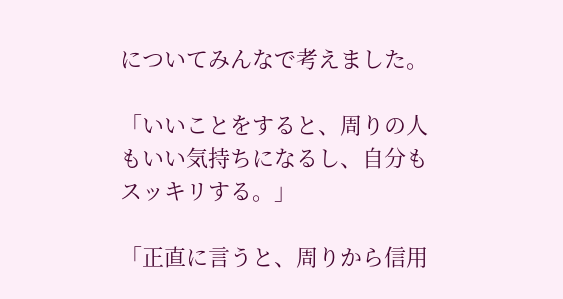についてみんなで考えました。

「いいことをすると、周りの人もいい気持ちになるし、自分もスッキリする。」

「正直に言うと、周りから信用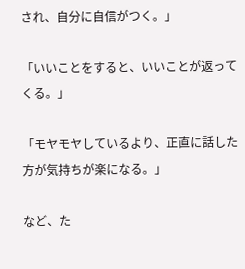され、自分に自信がつく。」

「いいことをすると、いいことが返ってくる。」

「モヤモヤしているより、正直に話した方が気持ちが楽になる。」

など、た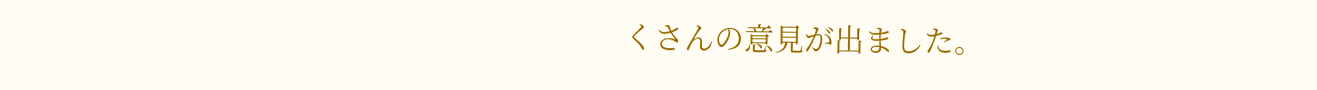くさんの意見が出ました。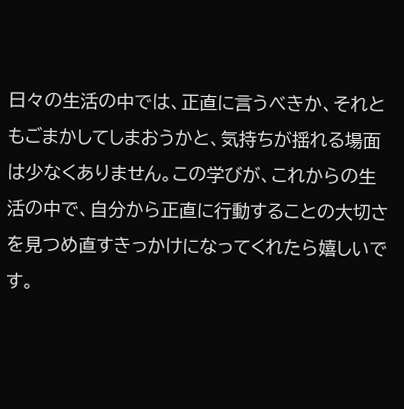日々の生活の中では、正直に言うべきか、それともごまかしてしまおうかと、気持ちが揺れる場面は少なくありません。この学びが、これからの生活の中で、自分から正直に行動することの大切さを見つめ直すきっかけになってくれたら嬉しいです。